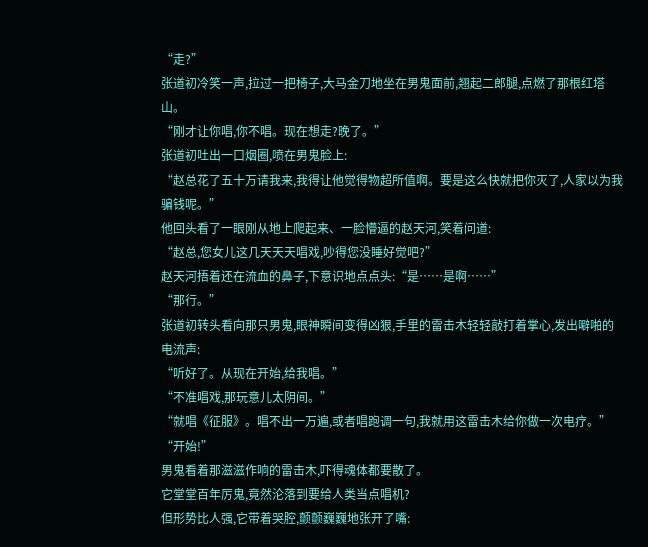“走?”
张道初冷笑一声,拉过一把椅子,大马金刀地坐在男鬼面前,翘起二郎腿,点燃了那根红塔山。
“刚才让你唱,你不唱。现在想走?晚了。”
张道初吐出一口烟圈,喷在男鬼脸上:
“赵总花了五十万请我来,我得让他觉得物超所值啊。要是这么快就把你灭了,人家以为我骗钱呢。”
他回头看了一眼刚从地上爬起来、一脸懵逼的赵天河,笑着问道:
“赵总,您女儿这几天天天唱戏,吵得您没睡好觉吧?”
赵天河捂着还在流血的鼻子,下意识地点点头:“是……是啊……”
“那行。”
张道初转头看向那只男鬼,眼神瞬间变得凶狠,手里的雷击木轻轻敲打着掌心,发出噼啪的电流声:
“听好了。从现在开始,给我唱。”
“不准唱戏,那玩意儿太阴间。”
“就唱《征服》。唱不出一万遍,或者唱跑调一句,我就用这雷击木给你做一次电疗。”
“开始!”
男鬼看着那滋滋作响的雷击木,吓得魂体都要散了。
它堂堂百年厉鬼,竟然沦落到要给人类当点唱机?
但形势比人强,它带着哭腔,颤颤巍巍地张开了嘴: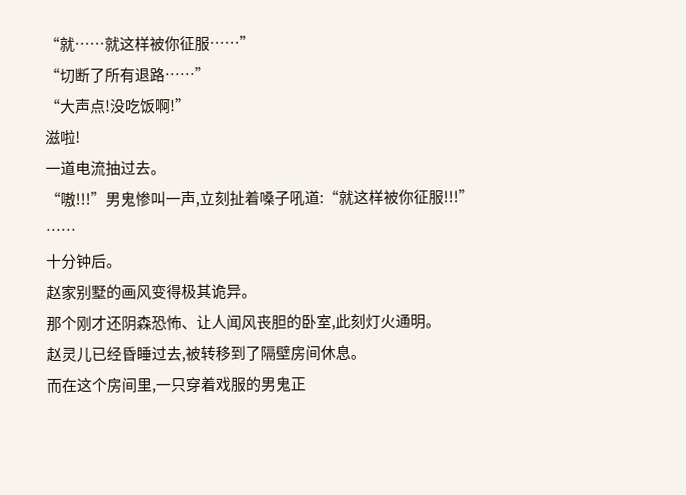“就……就这样被你征服……”
“切断了所有退路……”
“大声点!没吃饭啊!”
滋啦!
一道电流抽过去。
“嗷!!!”男鬼惨叫一声,立刻扯着嗓子吼道:“就这样被你征服!!!”
……
十分钟后。
赵家别墅的画风变得极其诡异。
那个刚才还阴森恐怖、让人闻风丧胆的卧室,此刻灯火通明。
赵灵儿已经昏睡过去,被转移到了隔壁房间休息。
而在这个房间里,一只穿着戏服的男鬼正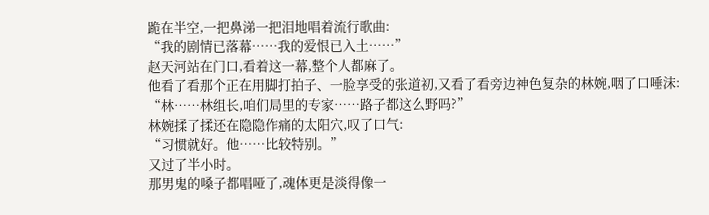跪在半空,一把鼻涕一把泪地唱着流行歌曲:
“我的剧情已落幕……我的爱恨已入土……”
赵天河站在门口,看着这一幕,整个人都麻了。
他看了看那个正在用脚打拍子、一脸享受的张道初,又看了看旁边神色复杂的林婉,咽了口唾沫:
“林……林组长,咱们局里的专家……路子都这么野吗?”
林婉揉了揉还在隐隐作痛的太阳穴,叹了口气:
“习惯就好。他……比较特别。”
又过了半小时。
那男鬼的嗓子都唱哑了,魂体更是淡得像一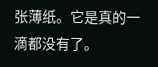张薄纸。它是真的一滴都没有了。